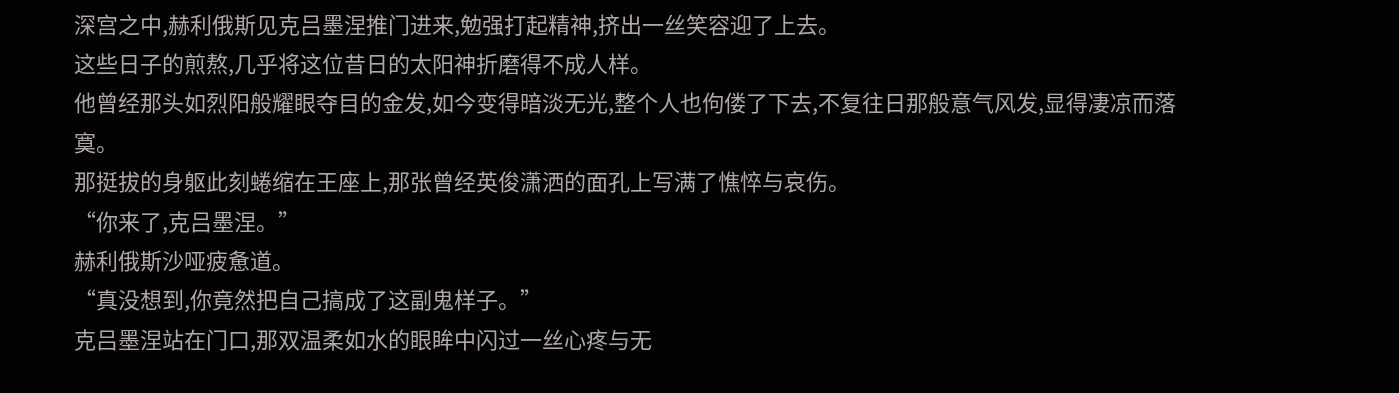深宫之中,赫利俄斯见克吕墨涅推门进来,勉强打起精神,挤出一丝笑容迎了上去。
这些日子的煎熬,几乎将这位昔日的太阳神折磨得不成人样。
他曾经那头如烈阳般耀眼夺目的金发,如今变得暗淡无光,整个人也佝偻了下去,不复往日那般意气风发,显得凄凉而落寞。
那挺拔的身躯此刻蜷缩在王座上,那张曾经英俊潇洒的面孔上写满了憔悴与哀伤。
“你来了,克吕墨涅。”
赫利俄斯沙哑疲惫道。
“真没想到,你竟然把自己搞成了这副鬼样子。”
克吕墨涅站在门口,那双温柔如水的眼眸中闪过一丝心疼与无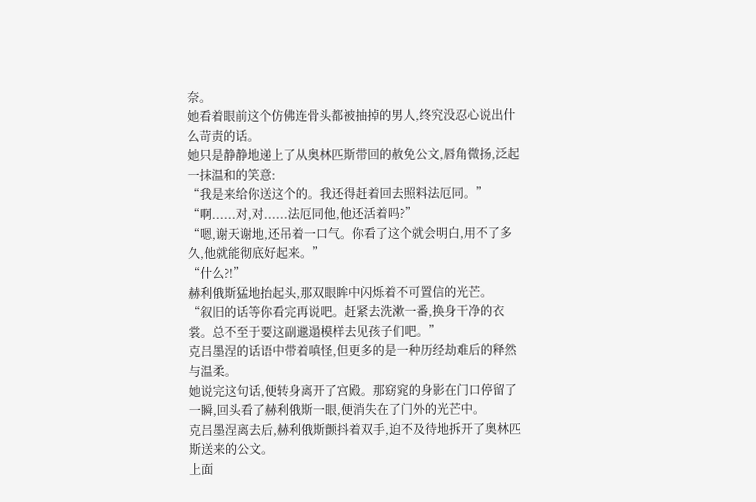奈。
她看着眼前这个仿佛连骨头都被抽掉的男人,终究没忍心说出什么苛责的话。
她只是静静地递上了从奥林匹斯带回的赦免公文,唇角微扬,泛起一抹温和的笑意:
“我是来给你送这个的。我还得赶着回去照料法厄同。”
“啊......对,对......法厄同他,他还活着吗?”
“嗯,谢天谢地,还吊着一口气。你看了这个就会明白,用不了多久,他就能彻底好起来。”
“什么?!”
赫利俄斯猛地抬起头,那双眼眸中闪烁着不可置信的光芒。
“叙旧的话等你看完再说吧。赶紧去洗漱一番,换身干净的衣裳。总不至于要这副邋遢模样去见孩子们吧。”
克吕墨涅的话语中带着嗔怪,但更多的是一种历经劫难后的释然与温柔。
她说完这句话,便转身离开了宫殿。那窈窕的身影在门口停留了一瞬,回头看了赫利俄斯一眼,便消失在了门外的光芒中。
克吕墨涅离去后,赫利俄斯颤抖着双手,迫不及待地拆开了奥林匹斯送来的公文。
上面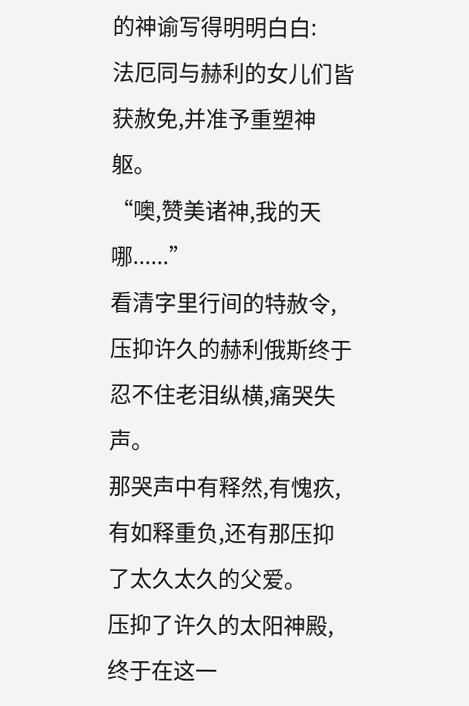的神谕写得明明白白:
法厄同与赫利的女儿们皆获赦免,并准予重塑神躯。
“噢,赞美诸神,我的天哪......”
看清字里行间的特赦令,压抑许久的赫利俄斯终于忍不住老泪纵横,痛哭失声。
那哭声中有释然,有愧疚,有如释重负,还有那压抑了太久太久的父爱。
压抑了许久的太阳神殿,终于在这一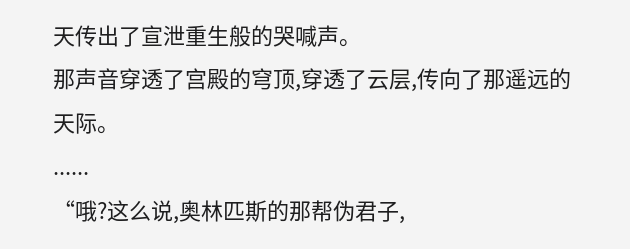天传出了宣泄重生般的哭喊声。
那声音穿透了宫殿的穹顶,穿透了云层,传向了那遥远的天际。
......
“哦?这么说,奥林匹斯的那帮伪君子,